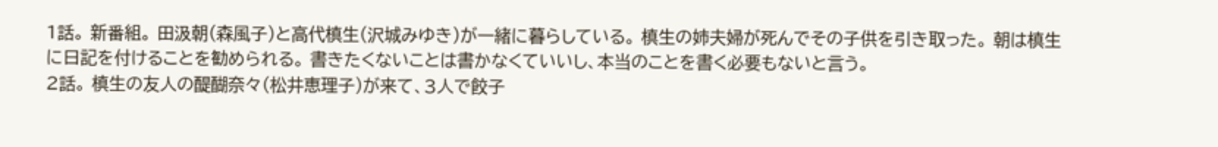1話。 新番組。 田汲朝(森風子)と高代槙生(沢城みゆき)が一緒に暮らしている。 槙生の姉夫婦が死んでその子供を引き取った。 朝は槙生に日記を付けることを勧められる。 書きたくないことは書かなくていいし、本当のことを書く必要もないと言う。
2話。 槙生の友人の醍醐奈々(松井恵理子)が来て、3人で餃子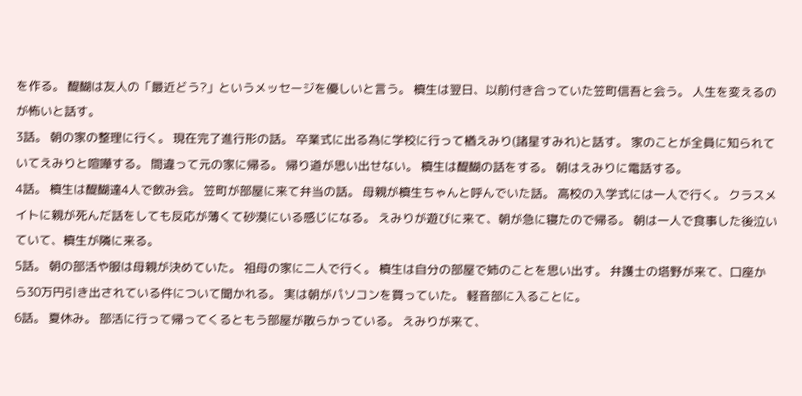を作る。 醍醐は友人の「最近どう?」というメッセージを優しいと言う。 槙生は翌日、以前付き合っていた笠町信吾と会う。 人生を変えるのが怖いと話す。
3話。 朝の家の整理に行く。 現在完了進行形の話。 卒業式に出る為に学校に行って楢えみり(諸星すみれ)と話す。 家のことが全員に知られていてえみりと喧嘩する。 間違って元の家に帰る。 帰り道が思い出せない。 槙生は醍醐の話をする。 朝はえみりに電話する。
4話。 槙生は醍醐達4人で飲み会。 笠町が部屋に来て弁当の話。 母親が槙生ちゃんと呼んでいた話。 高校の入学式には一人で行く。 クラスメイトに親が死んだ話をしても反応が薄くて砂漠にいる感じになる。 えみりが遊びに来て、朝が急に寝たので帰る。 朝は一人で食事した後泣いていて、槙生が隣に来る。
5話。 朝の部活や服は母親が決めていた。 祖母の家に二人で行く。 槙生は自分の部屋で姉のことを思い出す。 弁護士の塔野が来て、口座から30万円引き出されている件について聞かれる。 実は朝がパソコンを買っていた。 軽音部に入ることに。
6話。 夏休み。 部活に行って帰ってくるともう部屋が散らかっている。 えみりが来て、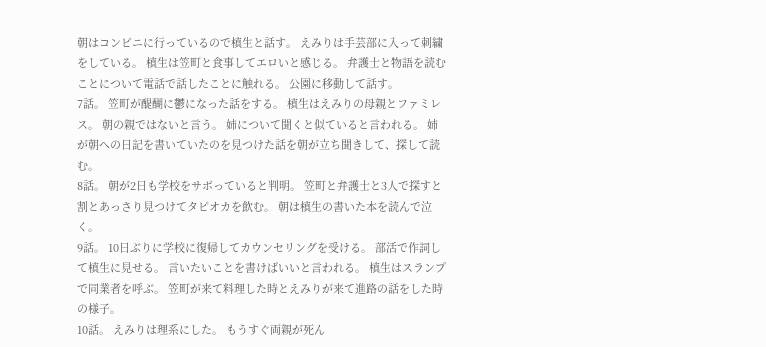朝はコンビニに行っているので槙生と話す。 えみりは手芸部に入って刺繍をしている。 槙生は笠町と食事してエロいと感じる。 弁護士と物語を読むことについて電話で話したことに触れる。 公園に移動して話す。
7話。 笠町が醍醐に鬱になった話をする。 槙生はえみりの母親とファミレス。 朝の親ではないと言う。 姉について聞くと似ていると言われる。 姉が朝への日記を書いていたのを見つけた話を朝が立ち聞きして、探して読む。
8話。 朝が2日も学校をサボっていると判明。 笠町と弁護士と3人で探すと割とあっさり見つけてタピオカを飲む。 朝は槙生の書いた本を読んで泣く。
9話。 10日ぶりに学校に復帰してカウンセリングを受ける。 部活で作詞して槙生に見せる。 言いたいことを書けばいいと言われる。 槙生はスランプで同業者を呼ぶ。 笠町が来て料理した時とえみりが来て進路の話をした時の様子。
10話。 えみりは理系にした。 もうすぐ両親が死ん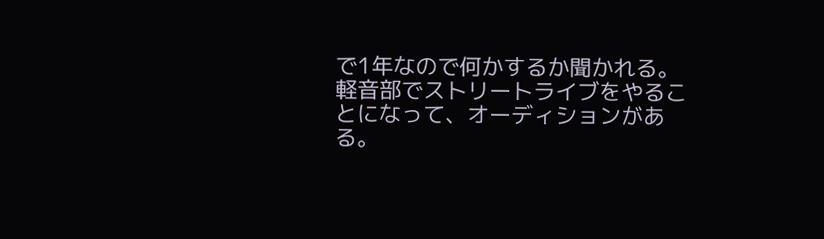で1年なので何かするか聞かれる。 軽音部でストリートライブをやることになって、オーディションがある。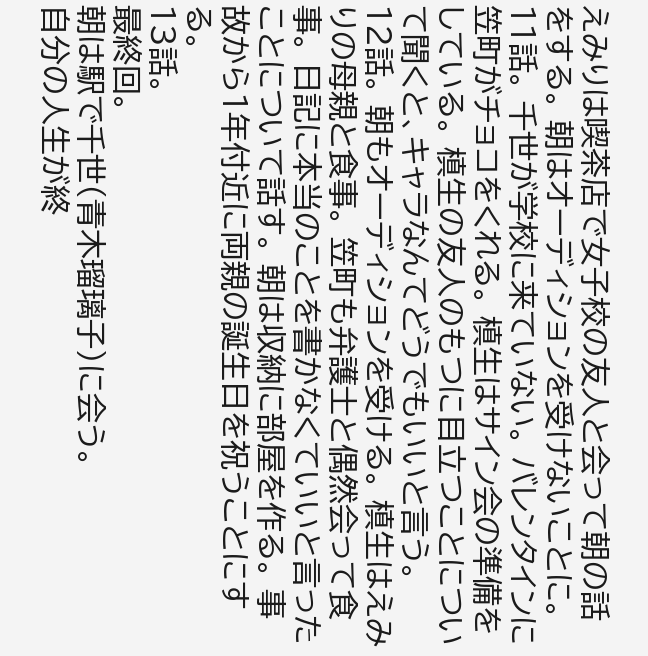えみりは喫茶店で女子校の友人と会って朝の話をする。 朝はオーディションを受けないことに。
11話。 千世が学校に来ていない。 バレンタインに笠町がチョコをくれる。 槙生はサイン会の準備をしている。 槙生の友人のもつに目立つことについて聞くと、キャラなんてどうでもいいと言う。
12話。 朝もオーディションを受ける。 槙生はえみりの母親と食事。 笠町も弁護士と偶然会って食事。 日記に本当のことを書かなくていいと言ったことについて話す。 朝は収納に部屋を作る。 事故から1年付近に両親の誕生日を祝うことにする。
13話。
最終回。
朝は駅で千世(青木瑠璃子)に会う。
自分の人生が終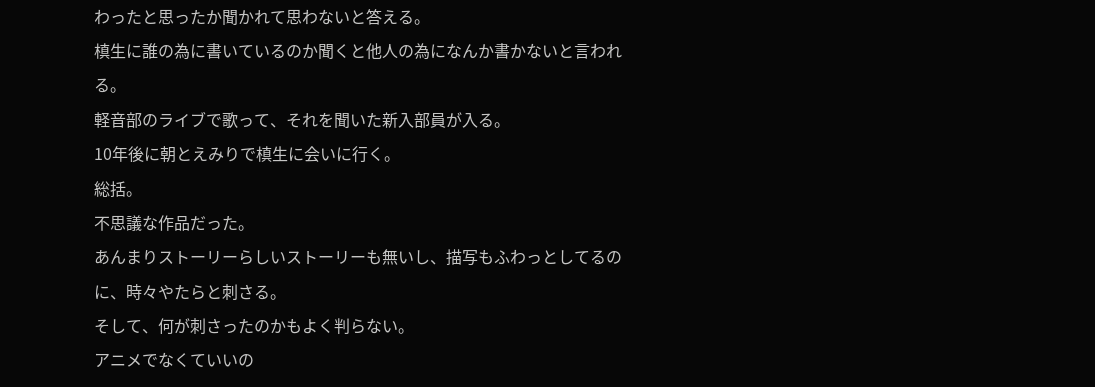わったと思ったか聞かれて思わないと答える。
槙生に誰の為に書いているのか聞くと他人の為になんか書かないと言われる。
軽音部のライブで歌って、それを聞いた新入部員が入る。
10年後に朝とえみりで槙生に会いに行く。
総括。
不思議な作品だった。
あんまりストーリーらしいストーリーも無いし、描写もふわっとしてるのに、時々やたらと刺さる。
そして、何が刺さったのかもよく判らない。
アニメでなくていいの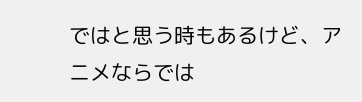ではと思う時もあるけど、アニメならでは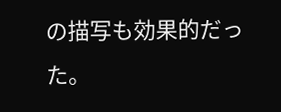の描写も効果的だった。